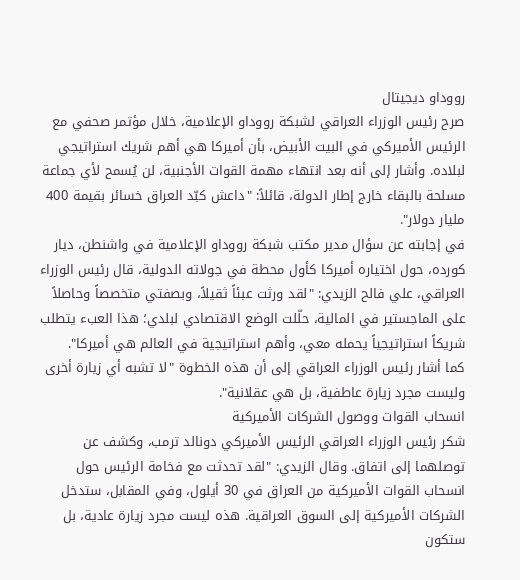رووداو ديجيتال
صرح رئيس الوزراء العراقي لشبكة رووداو الإعلامية، خلال مؤتمر صحفي مع الرئيس الأميركي في البيت الأبيض، بأن أميركا هي أهم شريك استراتيجي لبلاده. وأشار إلى أنه بعد انتهاء مهمة القوات الأجنبية، لن يُسمح لأي جماعة مسلحة بالبقاء خارج إطار الدولة، قائلاً: "داعش كبّد العراق خسائر بقيمة 400 مليار دولار".
في إجابته عن سؤال مدير مكتب شبكة رووداو الإعلامية في واشنطن، ديار كورده، حول اختياره أميركا كأول محطة في جولاته الدولية، قال رئيس الوزراء العراقي، علي فالح الزيدي: "لقد ورثت عبئاً ثقيلاً، وبصفتي متخصصاً وحاصلاً على الماجستير في المالية، حلّلت الوضع الاقتصادي لبلدي؛ هذا العبء يتطلب شريكاً استراتيجياً يحمله معي، وأهم استراتيجية في العالم هي أميركا".
كما أشار رئيس الوزراء العراقي إلى أن هذه الخطوة "لا تشبه أي زيارة أخرى وليست مجرد زيارة عاطفية، بل هي عقلانية".
انسحاب القوات ووصول الشركات الأميركية
شكر رئيس الوزراء العراقي الرئيس الأميركي دونالد ترمب، وكشف عن توصلهما إلى اتفاق. وقال الزيدي: "لقد تحدثت مع فخامة الرئيس حول انسحاب القوات الأميركية من العراق في 30 أيلول، وفي المقابل، ستدخل الشركات الأميركية إلى السوق العراقية. هذه ليست مجرد زيارة عادية، بل ستكون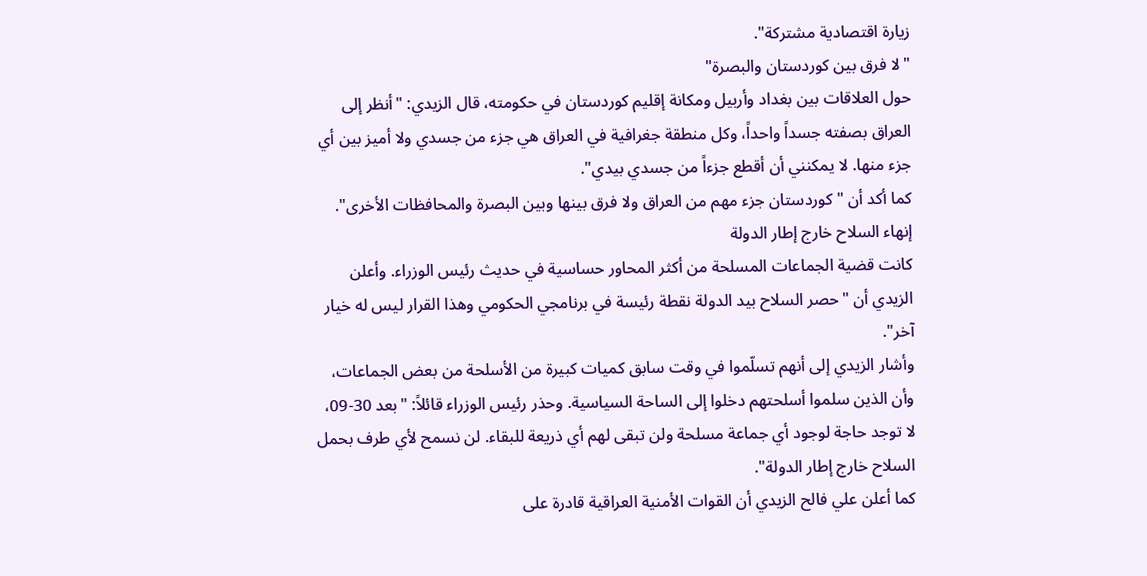زيارة اقتصادية مشتركة".
"لا فرق بين كوردستان والبصرة"
حول العلاقات بين بغداد وأربيل ومكانة إقليم كوردستان في حكومته، قال الزيدي: "أنظر إلى العراق بصفته جسداً واحداً، وكل منطقة جغرافية في العراق هي جزء من جسدي ولا أميز بين أي جزء منها. لا يمكنني أن أقطع جزءاً من جسدي بيدي".
كما أكد أن "كوردستان جزء مهم من العراق ولا فرق بينها وبين البصرة والمحافظات الأخرى".
إنهاء السلاح خارج إطار الدولة
كانت قضية الجماعات المسلحة من أكثر المحاور حساسية في حديث رئيس الوزراء. وأعلن الزيدي أن "حصر السلاح بيد الدولة نقطة رئيسة في برنامجي الحكومي وهذا القرار ليس له خيار آخر".
وأشار الزيدي إلى أنهم تسلّموا في وقت سابق كميات كبيرة من الأسلحة من بعض الجماعات، وأن الذين سلموا أسلحتهم دخلوا إلى الساحة السياسية. وحذر رئيس الوزراء قائلاً: "بعد 30-09، لا توجد حاجة لوجود أي جماعة مسلحة ولن تبقى لهم أي ذريعة للبقاء. لن نسمح لأي طرف بحمل السلاح خارج إطار الدولة".
كما أعلن علي فالح الزيدي أن القوات الأمنية العراقية قادرة على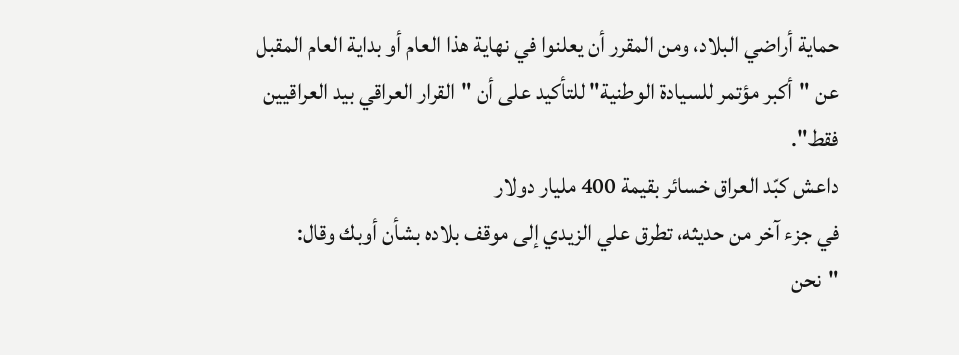حماية أراضي البلاد، ومن المقرر أن يعلنوا في نهاية هذا العام أو بداية العام المقبل عن "أكبر مؤتمر للسيادة الوطنية" للتأكيد على أن "القرار العراقي بيد العراقيين فقط".
داعش كبّد العراق خسائر بقيمة 400 مليار دولار
في جزء آخر من حديثه، تطرق علي الزيدي إلى موقف بلاده بشأن أوبك وقال: "نحن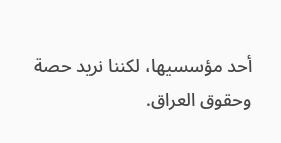أحد مؤسسيها، لكننا نريد حصة وحقوق العراق.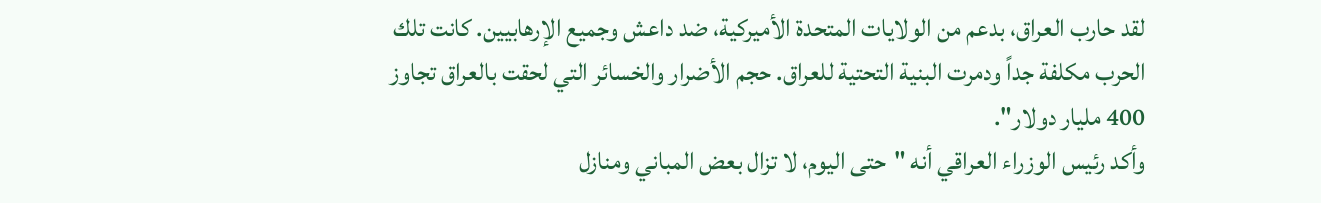لقد حارب العراق، بدعم من الولايات المتحدة الأميركية، ضد داعش وجميع الإرهابيين. كانت تلك الحرب مكلفة جداً ودمرت البنية التحتية للعراق. حجم الأضرار والخسائر التي لحقت بالعراق تجاوز 400 مليار دولار".
وأكد رئيس الوزراء العراقي أنه "حتى اليوم، لا تزال بعض المباني ومنازل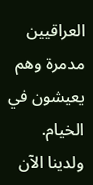العراقيين مدمرة وهم يعيشون في الخيام. ولدينا الآن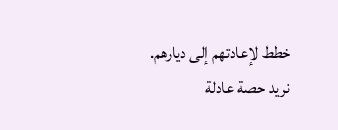خطط لإعادتهم إلى ديارهم. نريد حصة عادلة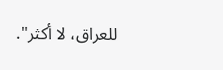للعراق، لا أكثر".